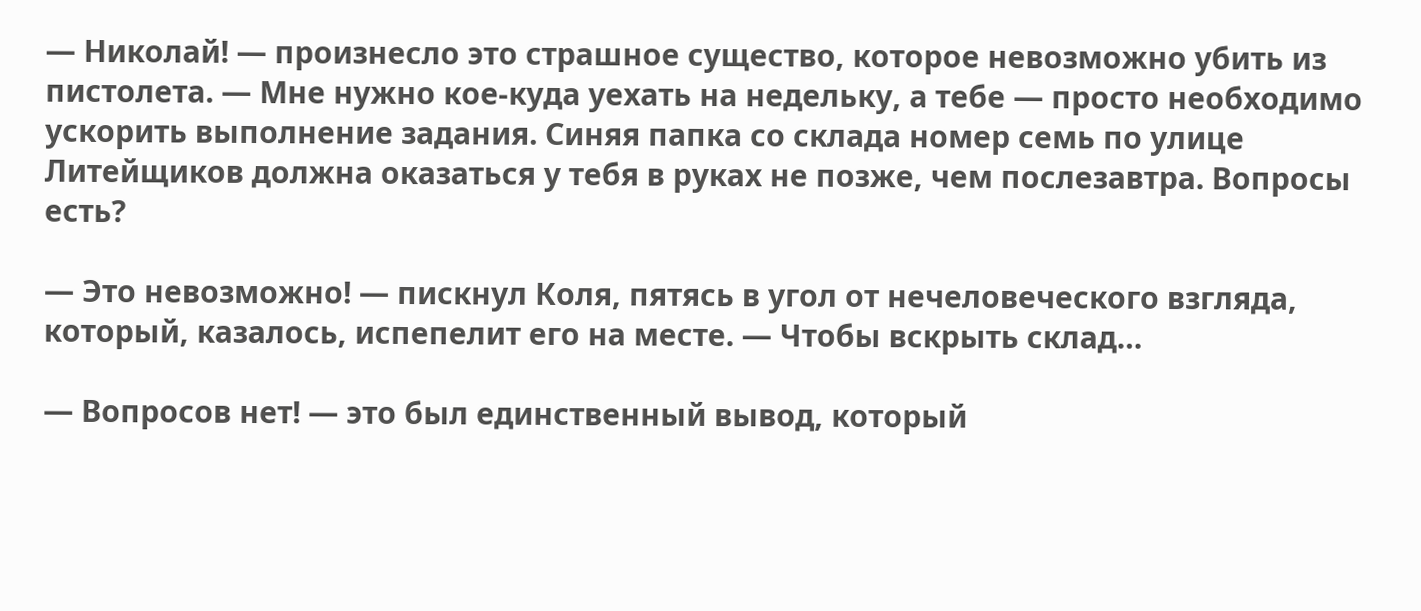— Николай! — произнесло это страшное существо, которое невозможно убить из пистолета. — Мне нужно кое-куда уехать на недельку, а тебе — просто необходимо ускорить выполнение задания. Синяя папка со склада номер семь по улице Литейщиков должна оказаться у тебя в руках не позже, чем послезавтра. Вопросы есть?

— Это невозможно! — пискнул Коля, пятясь в угол от нечеловеческого взгляда, который, казалось, испепелит его на месте. — Чтобы вскрыть склад…

— Вопросов нет! — это был единственный вывод, который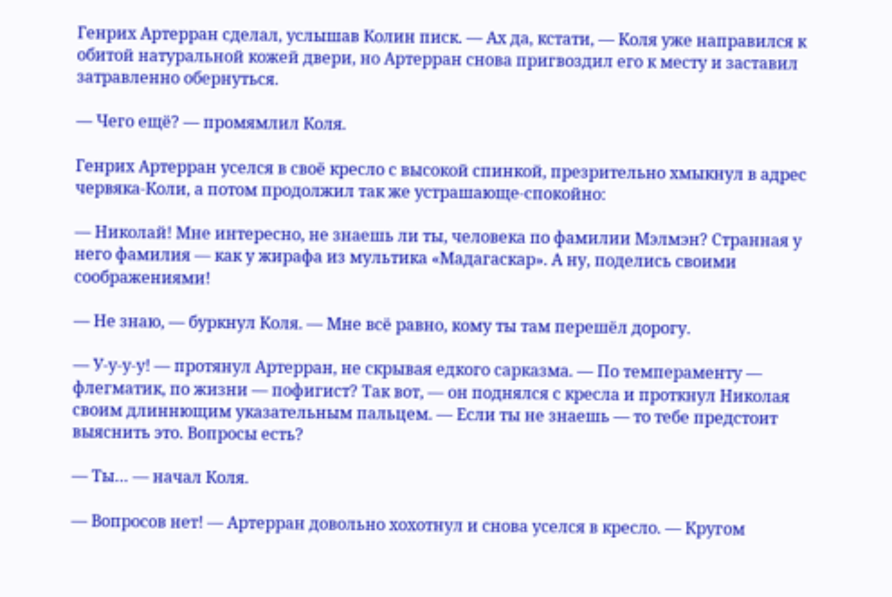Генрих Артерран сделал, услышав Колин писк. — Ах да, кстати, — Коля уже направился к обитой натуральной кожей двери, но Артерран снова пригвоздил его к месту и заставил затравленно обернуться.

— Чего ещё? — промямлил Коля.

Генрих Артерран уселся в своё кресло с высокой спинкой, презрительно хмыкнул в адрес червяка-Коли, а потом продолжил так же устрашающе-спокойно:

— Николай! Мне интересно, не знаешь ли ты, человека по фамилии Мэлмэн? Странная у него фамилия — как у жирафа из мультика «Мадагаскар». А ну, поделись своими соображениями!

— Не знаю, — буркнул Коля. — Мне всё равно, кому ты там перешёл дорогу.

— У-у-у-у! — протянул Артерран, не скрывая едкого сарказма. — По темпераменту — флегматик, по жизни — пофигист? Так вот, — он поднялся с кресла и проткнул Николая своим длиннющим указательным пальцем. — Если ты не знаешь — то тебе предстоит выяснить это. Вопросы есть?

— Ты… — начал Коля.

— Вопросов нет! — Артерран довольно хохотнул и снова уселся в кресло. — Кругом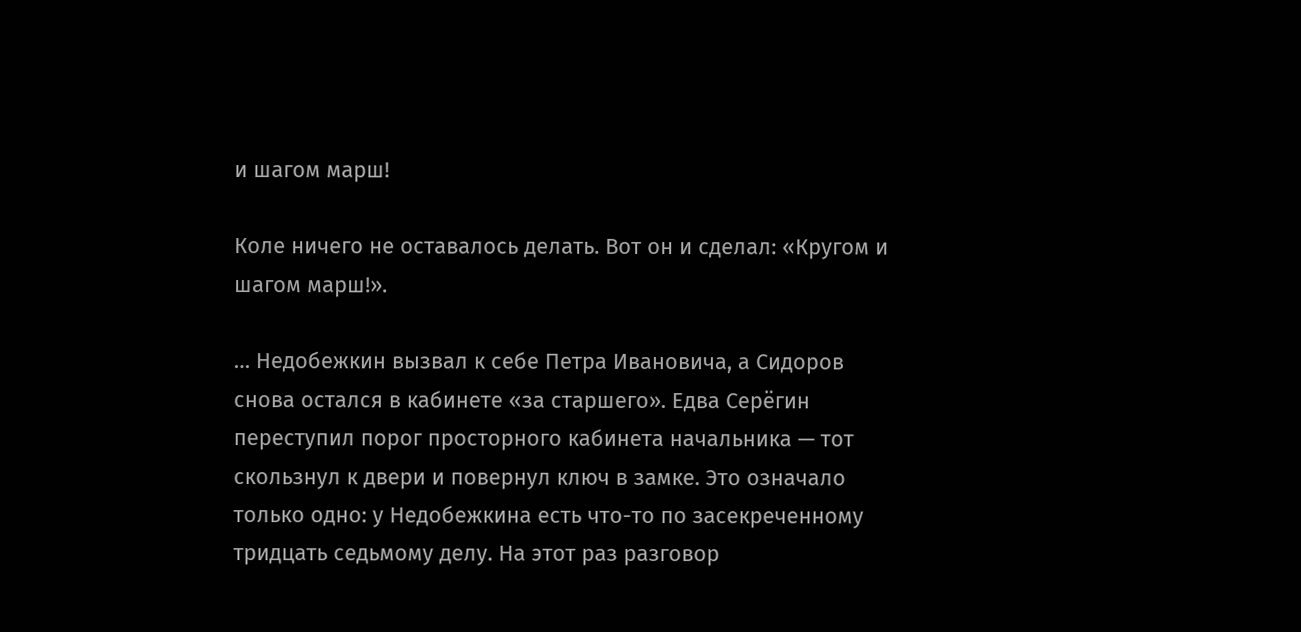и шагом марш!

Коле ничего не оставалось делать. Вот он и сделал: «Кругом и шагом марш!».

… Недобежкин вызвал к себе Петра Ивановича, а Сидоров снова остался в кабинете «за старшего». Едва Серёгин переступил порог просторного кабинета начальника — тот скользнул к двери и повернул ключ в замке. Это означало только одно: у Недобежкина есть что-то по засекреченному тридцать седьмому делу. На этот раз разговор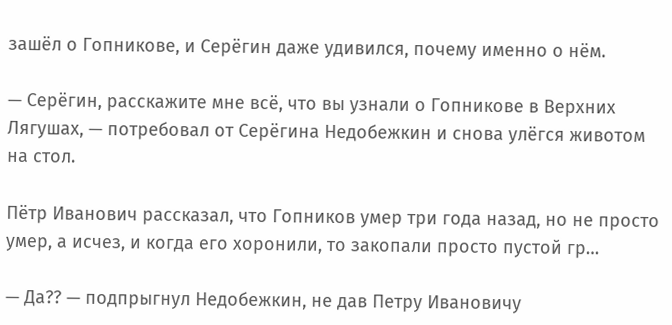зашёл о Гопникове, и Серёгин даже удивился, почему именно о нём.

— Серёгин, расскажите мне всё, что вы узнали о Гопникове в Верхних Лягушах, — потребовал от Серёгина Недобежкин и снова улёгся животом на стол.

Пётр Иванович рассказал, что Гопников умер три года назад, но не просто умер, а исчез, и когда его хоронили, то закопали просто пустой гр…

— Да?? — подпрыгнул Недобежкин, не дав Петру Ивановичу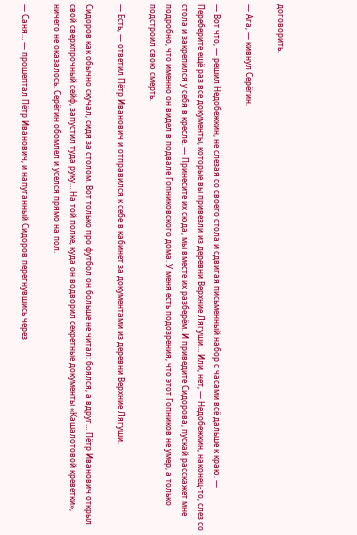договорить.

— Ага, — кивнул Серёгин.

— Вот что, — решил Недобежкин, не слезая со своего стола и сдвигая письменный набор с часами всё дальше к краю. — Переберите ещё раз все документы, которые вы привезли из деревни Верхние Лягуши… Или, нет, — Недобежкин, наконец-то, слез со стола и закрепился у себя в кресле. — Принесите их сюда, мы вместе их разберём. И приведите Сидорова, пускай расскажет мне подробно, что именно он видел в подвале Гопниковского дома. У меня есть подозрения, что этот Гопников не умер, а только подстроил свою смерть.

— Есть, — ответил Пётр Иванович и отправился к себе в кабинет за документами из деревни Верхние Лягуши.

Сидоров как обычно скучал, сидя за столом. Вот только про футбол он больше не читал: боялся, а вдруг… Пётр Иванович открыл свой сверхпрочный сейф, запустил туда руку… На той полке, куда он водворил секретные документы «Кашалотовой креветки», ничего не оказалось. Серёгин обомлел и уселся прямо на пол.

— Саня… — прошептал Пётр Иванович, и напуганный Сидоров перегнувшись через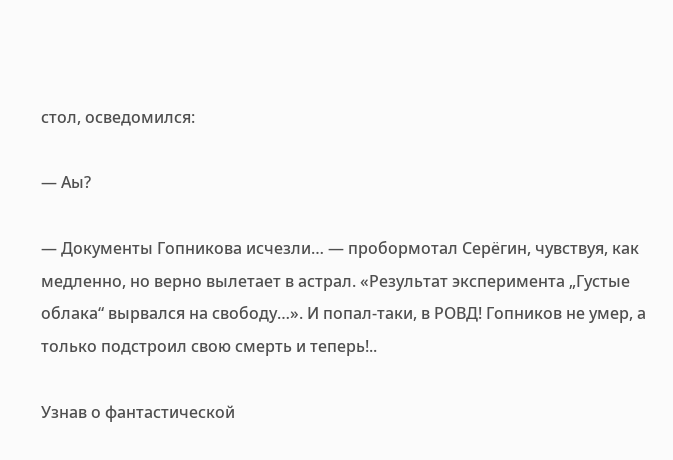стол, осведомился:

— Аы?

— Документы Гопникова исчезли… — пробормотал Серёгин, чувствуя, как медленно, но верно вылетает в астрал. «Результат эксперимента „Густые облака“ вырвался на свободу…». И попал-таки, в РОВД! Гопников не умер, а только подстроил свою смерть и теперь!..

Узнав о фантастической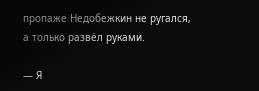пропаже Недобежкин не ругался, а только развёл руками.

— Я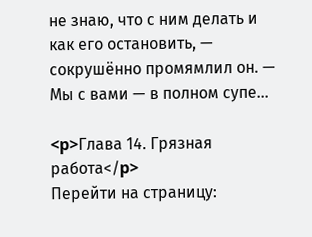не знаю, что с ним делать и как его остановить, — сокрушённо промямлил он. — Мы с вами — в полном супе…

<p>Глава 14. Грязная работа</p>
Перейти на страницу: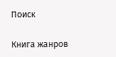Поиск

Книга жанров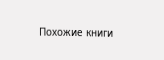Похожие книги